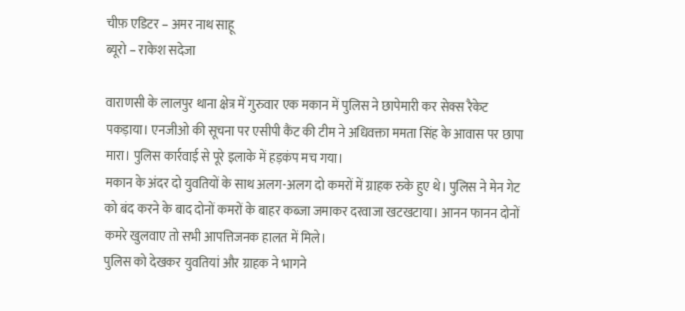चीफ़ एडिटर – अमर नाथ साहू
ब्यूरो – राकेश सदेजा

वाराणसी के लालपुर थाना क्षेत्र में गुरुवार एक मकान में पुलिस ने छापेमारी कर सेक्स रैकेट पकड़ाया। एनजीओ की सूचना पर एसीपी कैंट की टीम ने अधिवक्ता ममता सिंह के आवास पर छापा मारा। पुलिस कार्रवाई से पूरे इलाके में हड़कंप मच गया।
मकान के अंदर दो युवतियों के साथ अलग-अलग दो कमरों में ग्राहक रुके हुए थे। पुलिस ने मेन गेट को बंद करने के बाद दोनों कमरों के बाहर कब्जा जमाकर दरवाजा खटखटाया। आनन फानन दोनों कमरे खुलवाए तो सभी आपत्तिजनक हालत में मिले।
पुलिस को देखकर युवतियां और ग्राहक ने भागने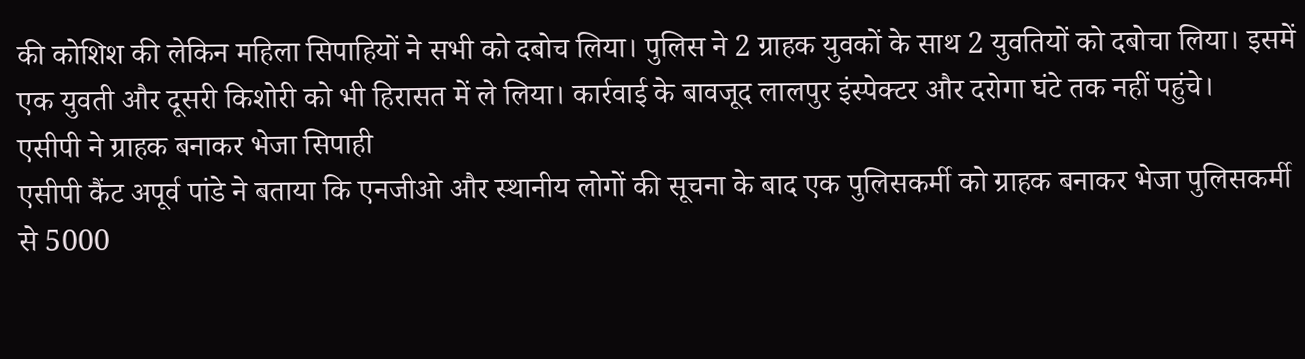की कोशिश की लेकिन महिला सिपाहियों ने सभी को दबोच लिया। पुलिस ने 2 ग्राहक युवकों के साथ 2 युवतियों को दबोचा लिया। इसमें एक युवती और दूसरी किशोरी को भी हिरासत में ले लिया। कार्रवाई के बावजूद लालपुर इंस्पेक्टर और दरोगा घंटे तक नहीं पहुंचे।
एसीपी ने ग्राहक बनाकर भेजा सिपाही
एसीपी कैंट अपूर्व पांडे ने बताया कि एनजीओ और स्थानीय लोगों की सूचना के बाद एक पुलिसकर्मी को ग्राहक बनाकर भेजा पुलिसकर्मी से 5000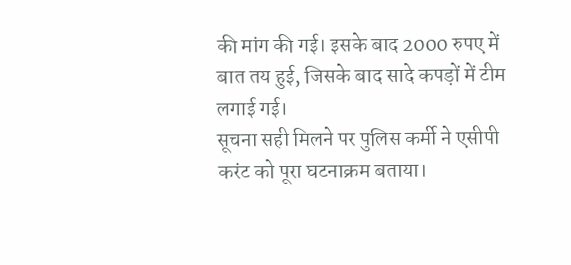की मांग की गई। इसके बाद 2000 रुपए में बात तय हुई, जिसके बाद सादे कपड़ों में टीम लगाई गई।
सूचना सही मिलने पर पुलिस कर्मी ने एसीपी करंट को पूरा घटनाक्रम बताया।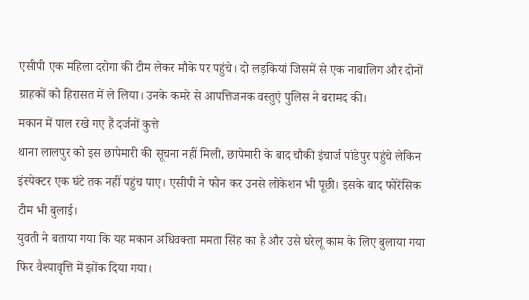एसीपी एक महिला दरोगा की टीम लेकर मौके पर पहुंचे। दो लड़कियां जिसमें से एक नाबालिग और दोनों ग्राहकों को हिरासत में ले लिया। उनके कमरे से आपत्तिजनक वस्तुएं पुलिस ने बरामद की।
मकान में पाल रखे गए हैं दर्जनों कुत्ते
थाना लालपुर को इस छापेमारी की सूचना नहीं मिली, छापेमारी के बाद चौकी इंचार्ज पांडेपुर पहुंचे लेकिन इंस्पेक्टर एक घंटे तक नहीं पहुंच पाए। एसीपी ने फोन कर उनसे लोकेशन भी पूछी। इसके बाद फोरेंसिक टीम भी बुलाई।
युवती ने बताया गया कि यह मकान अधिवक्ता ममता सिंह का है और उसे घरेलू काम के लिए बुलाया गया फिर वैश्यावृत्ति में झोंक दिया गया।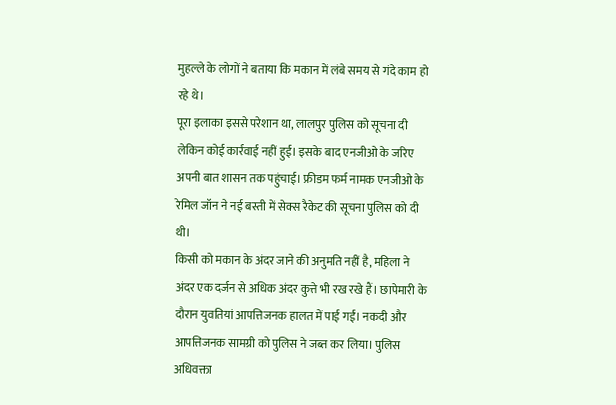मुहल्ले के लोगों ने बताया कि मकान में लंबे समय से गंदे काम हो रहे थे।
पूरा इलाका इससे परेशान था, लालपुर पुलिस को सूचना दी लेकिन कोई कार्रवाई नहीं हुई। इसके बाद एनजीओ के जरिए अपनी बात शासन तक पहुंचाई। फ्रीडम फर्म नामक एनजीओ के रेमिल जॉन ने नई बस्ती में सेक्स रैकेट की सूचना पुलिस को दी थी।
किसी को मकान के अंदर जाने की अनुमति नहीं है, महिला ने अंदर एक दर्जन से अधिक अंदर कुत्ते भी रख रखे हैं। छापेमारी के दौरान युवतियां आपत्तिजनक हालत में पाई गईं। नकदी और आपत्तिजनक सामग्री को पुलिस ने जब्त कर लिया। पुलिस अधिवक्ता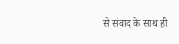से संवाद के साथ ही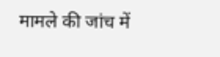मामले की जांच में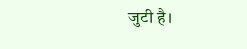जुटी है।